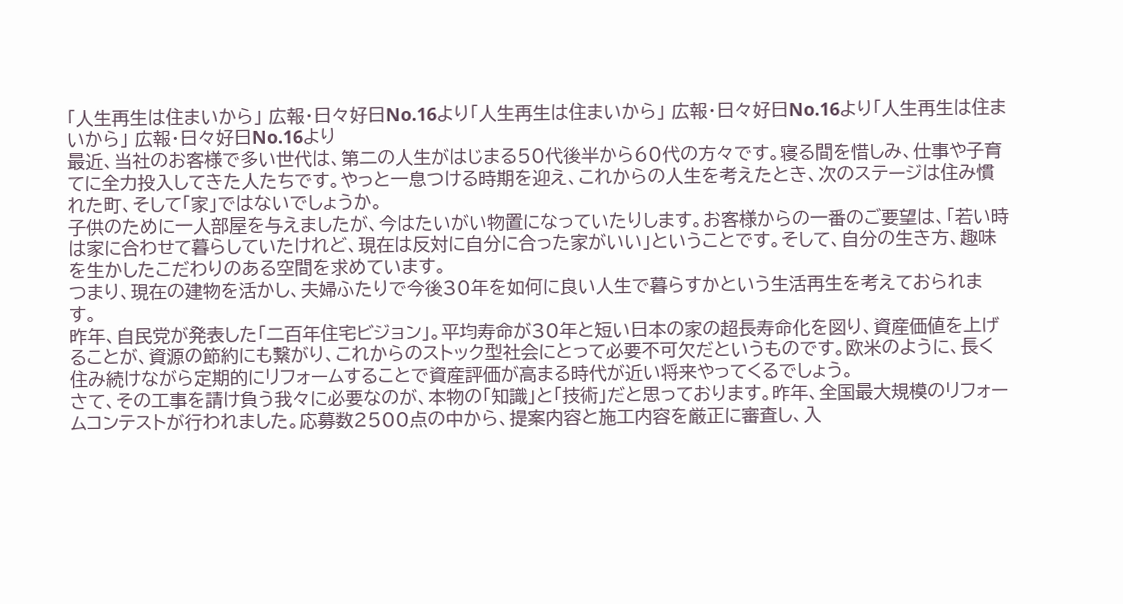「人生再生は住まいから」 広報・日々好日No.16より「人生再生は住まいから」 広報・日々好日No.16より「人生再生は住まいから」 広報・日々好日No.16より
最近、当社のお客様で多い世代は、第二の人生がはじまる50代後半から60代の方々です。寝る間を惜しみ、仕事や子育てに全力投入してきた人たちです。やっと一息つける時期を迎え、これからの人生を考えたとき、次のステージは住み慣れた町、そして「家」ではないでしょうか。
子供のために一人部屋を与えましたが、今はたいがい物置になっていたりします。お客様からの一番のご要望は、「若い時は家に合わせて暮らしていたけれど、現在は反対に自分に合った家がいい」ということです。そして、自分の生き方、趣味を生かしたこだわりのある空間を求めています。
つまり、現在の建物を活かし、夫婦ふたりで今後30年を如何に良い人生で暮らすかという生活再生を考えておられます。
昨年、自民党が発表した「二百年住宅ビジョン」。平均寿命が30年と短い日本の家の超長寿命化を図り、資産価値を上げることが、資源の節約にも繋がり、これからのストック型社会にとって必要不可欠だというものです。欧米のように、長く住み続けながら定期的にリフォームすることで資産評価が高まる時代が近い将来やってくるでしょう。
さて、その工事を請け負う我々に必要なのが、本物の「知識」と「技術」だと思っております。昨年、全国最大規模のリフォームコンテストが行われました。応募数2500点の中から、提案内容と施工内容を厳正に審査し、入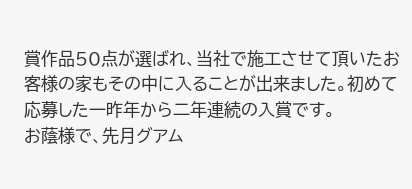賞作品50点が選ばれ、当社で施工させて頂いたお客様の家もその中に入ることが出来ました。初めて応募した一昨年から二年連続の入賞です。
お蔭様で、先月グアム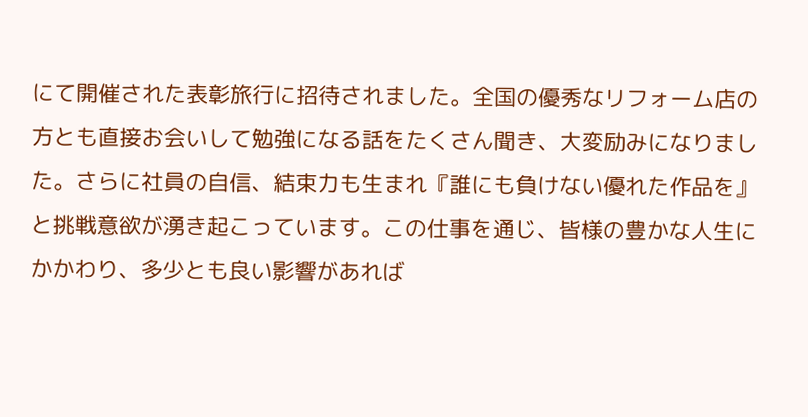にて開催された表彰旅行に招待されました。全国の優秀なリフォーム店の方とも直接お会いして勉強になる話をたくさん聞き、大変励みになりました。さらに社員の自信、結束力も生まれ『誰にも負けない優れた作品を』と挑戦意欲が湧き起こっています。この仕事を通じ、皆様の豊かな人生にかかわり、多少とも良い影響があれば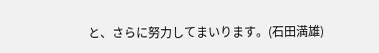と、さらに努力してまいります。(石田満雄)